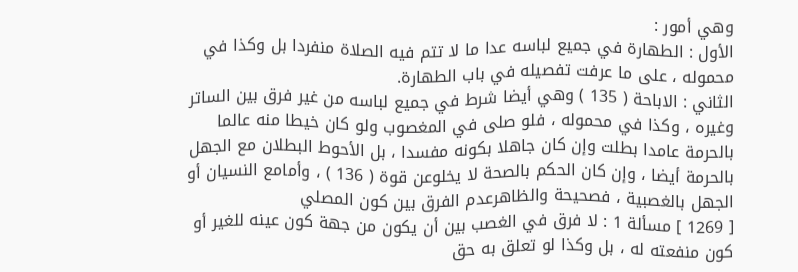وهي أمور :
الأول : الطهارة في جميع لباسه عدا ما لا تتم فيه الصلاة منفردا بل وكذا في محموله ، على ما عرفت تفصيله في باب الطهارة.
الثاني : الاباحة ( 135 ) وهي أيضا شرط في جميع لباسه من غير فرق بين الساتر وغيره ، وكذا في محموله ، فلو صلى في المغصوب ولو كان خيطا منه عالما بالحرمة عامدا بطلت وإن كان جاهلا بكونه مفسدا ، بل الأحوط البطلان مع الجهل بالحرمة أيضا ، وإن كان الحكم بالصحة لا يخلوعن قوة ( 136 ) ، وأمامع النسيان أو الجهل بالغصبية ، فصحيحة والظاهرعدم الفرق بين كون المصلي
[ 1269 ] مسألة 1 : لا فرق في الغصب بين أن يكون من جهة كون عينه للغير أو كون منفعته له ، بل وكذا لو تعلق به حق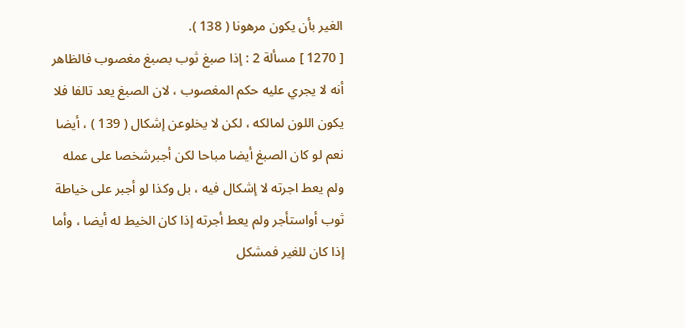الغير بأن يكون مرهونا ( 138 ).
[ 1270 ] مسألة 2 : إذا صبغ ثوب بصبغ مغصوب فالظاهر أنه لا يجري عليه حكم المغصوب ، لان الصبغ يعد تالفا فلا يكون اللون لمالكه ، لكن لا يخلوعن إشكال ( 139 ) ، أيضا نعم لو كان الصبغ أيضا مباحا لكن أجبرشخصا على عمله ولم يعط اجرته لا إشكال فيه ، بل وكذا لو أجبر على خياطة ثوب أواستأجر ولم يعط أجرته إذا كان الخيط له أيضا ، وأما إذا كان للغير فمشكل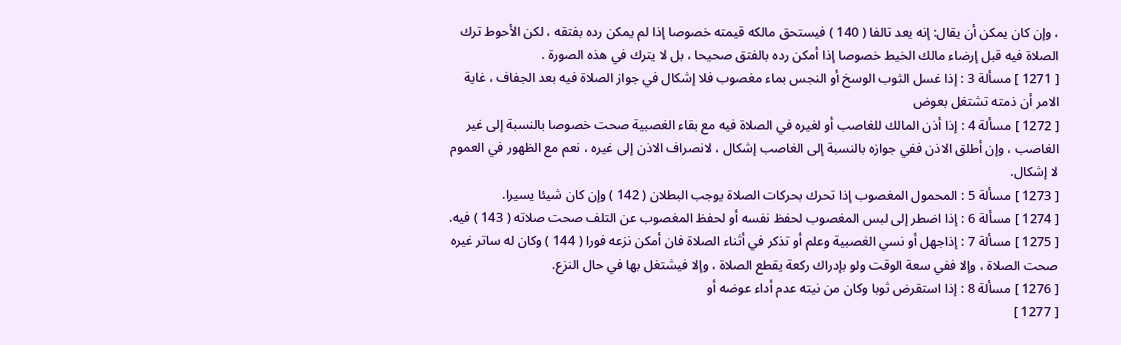، وإن كان يمكن أن يقال: إنه يعد تالفا ( 140 ) فيستحق مالكه قيمته خصوصا إذا لم يمكن رده بفتقه ، لكن الأحوط ترك الصلاة فيه قبل إرضاء مالك الخيط خصوصا إذا أمكن رده بالفتق صحيحا ، بل لا يترك في هذه الصورة .
[ 1271 ] مسألة 3 : إذا غسل الثوب الوسخ أو النجس بماء مغصوب فلا إشكال في جواز الصلاة فيه بعد الجفاف ، غاية الامر أن ذمته تشتغل بعوض
[ 1272 ] مسألة 4 : إذا أذن المالك للغاصب أو لغيره في الصلاة فيه مع بقاء الغصبية صحت خصوصا بالنسبة إلى غير الغاصب ، وإن أطلق الاذن ففي جوازه بالنسبة إلى الغاصب إشكال ، لانصراف الاذن إلى غيره ، نعم مع الظهور في العموم لا إشكال.
[ 1273 ] مسألة 5 : المحمول المغصوب إذا تحرك بحركات الصلاة يوجب البطلان ( 142 ) وإن كان شيئا يسيرا.
[ 1274 ] مسألة 6 : إذا اضطر إلى لبس المغصوب لحفظ نفسه أو لحفظ المغصوب عن التلف صحت صلاته ( 143 ) فيه.
[ 1275 ] مسألة 7 : إذاجهل أو نسي الغصبية وعلم أو تذكر في أثناء الصلاة فان أمكن نزعه فورا ( 144 ) وكان له ساتر غيره صحت الصلاة ، وإلا ففي سعة الوقت ولو بإدراك ركعة يقطع الصلاة ، وإلا فيشتغل بها في حال النزع.
[ 1276 ] مسألة 8 : إذا استقرض ثوبا وكان من نيته عدم أداء عوضه أو
[ 1277 ]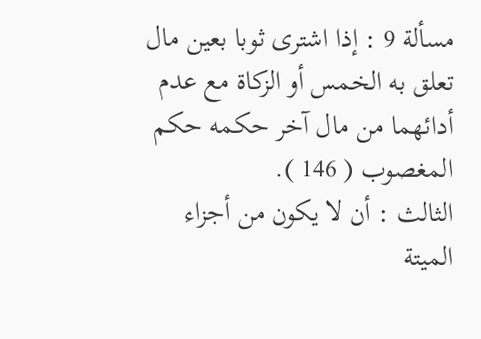مسألة 9 : إذا اشترى ثوبا بعين مال تعلق به الخمس أو الزكاة مع عدم أدائهما من مال آخر حكمه حكم المغصوب ( 146 ).
الثالث : أن لا يكون من أجزاء الميتة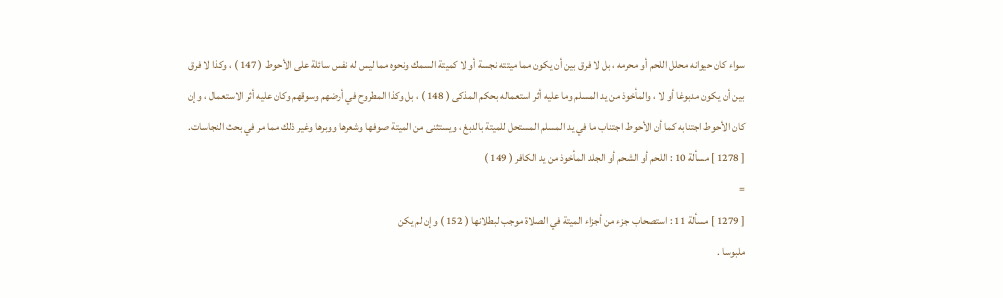سواء كان حيوانه محلل اللحم أو محرمه ، بل لا فرق بين أن يكون مما ميتته نجسة أو لا كميتة السمك ونحوه مما ليس له نفس سائلة على الأحوط ( 147 ) ، وكذا لا فرق بين أن يكون مدبوغا أو لا ، والمأخوذ من يد المسلم وما عليه أثر استعماله بحكم المذكى ( 148 ) ، بل وكذا المطروح في أرضهم وسوقهم وكان عليه أثر الاستعمال ، وإن كان الأحوط اجتنابه كما أن الأحوط اجتناب ما في يد المسلم المستحل للميتة بالدبغ ، ويستثنى من الميتة صوفها وشعرها ووبرها وغير ذلك مما مر في بحث النجاسات.
[ 1278 ] مسألة 10 : اللحم أو الشحم أو الجلد المأخوذ من يد الكافر ( 149 )
=
[ 1279 ] مسألة 11 : استصحاب جزء من أجزاء الميتة في الصلاة موجب لبطلانها ( 152 ) وإن لم يكن
ملبوسا .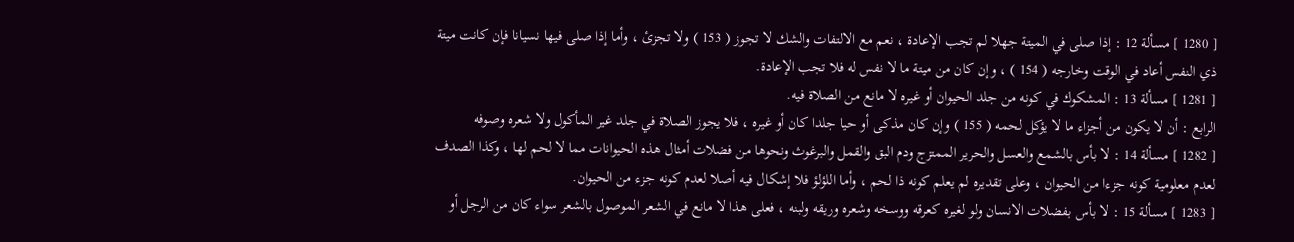[ 1280 ] مسألة 12 : إذا صلى في الميتة جهلا لم تجب الإعادة ، نعم مع الالتفات والشك لا تجوز ( 153 ) ولا تجزئ ، وأما إذا صلى فيها نسيانا فإن كانت ميتة ذي النفس أعاد في الوقت وخارجه ( 154 ) ، وإن كان من ميتة ما لا نفس له فلا تجب الإعادة.
[ 1281 ] مسألة 13 : المشكوك في كونه من جلد الحيوان أو غيره لا مانع من الصلاة فيه.
الرابع : أن لا يكون من أجزاء ما لا يؤكل لحمه ( 155 ) وإن كان مذكى أو حيا جلدا كان أو غيره ، فلا يجوز الصلاة في جلد غير المأكول ولا شعره وصوفه
[ 1282 ] مسألة 14 : لا بأس بالشمع والعسل والحرير الممتزج ودم البق والقمل والبرغوث ونحوها من فضلات أمثال هذه الحيوانات مما لا لحم لها ، وكذا الصدف لعدم معلومية كونه جزءا من الحيوان ، وعلى تقديره لم يعلم كونه ذا لحم ، وأما اللؤلؤ فلا إشكال فيه أصلا لعدم كونه جزء من الحيوان.
[ 1283 ] مسألة 15 : لا بأس بفضلات الانسان ولو لغيره كعرقه ووسخه وشعره وريقه ولبنه ، فعلى هذا لا مانع في الشعر الموصول بالشعر سواء كان من الرجل أو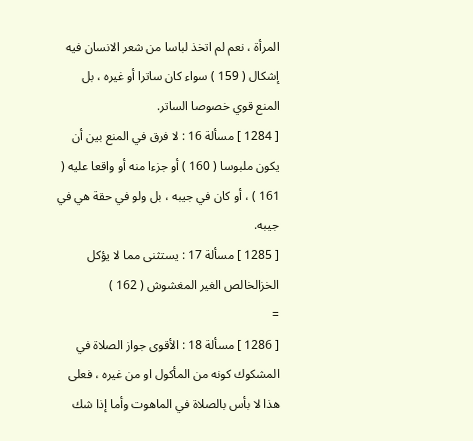المرأة ، نعم لم اتخذ لباسا من شعر الانسان فيه إشكال ( 159 ) سواء كان ساترا أو غيره ، بل المنع قوي خصوصا الساتر.
[ 1284 ] مسألة 16 : لا فرق في المنع بين أن يكون ملبوسا ( 160 ) أو جزءا منه أو واقعا عليه ( 161 ) ، أو كان في جيبه ، بل ولو في حقة هي في جيبه.
[ 1285 ] مسألة 17 : يستثنى مما لا يؤكل الخزالخالص الغير المغشوش ( 162 )
=
[ 1286 ] مسألة 18 : الأقوى جواز الصلاة في المشكوك كونه من المأكول او من غيره ، فعلى هذا لا بأس بالصلاة في الماهوت وأما إذا شك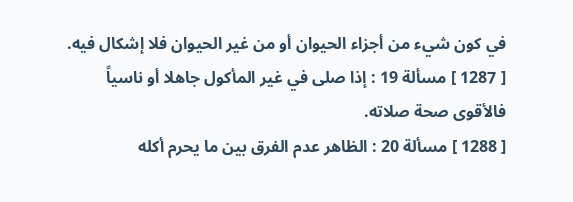في كون شيء من أجزاء الحيوان أو من غير الحيوان فلا إشكال فيه.
[ 1287 ] مسألة 19 : إذا صلى في غير المأكول جاهلا أو ناسياً فالأقوى صحة صلاته.
[ 1288 ] مسألة 20 : الظاهر عدم الفرق بين ما يحرم أكله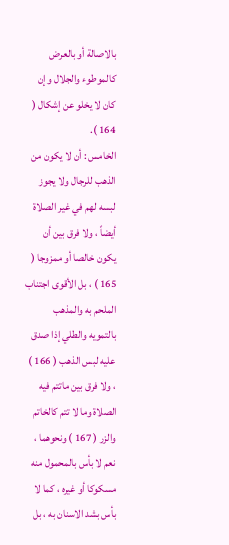بالاصالة أو بالعرض كالموطوء والجلال وإن كان لا يخلو عن إشكال ( 164 ).
الخامس : أن لا يكون من الذهب للرجال ولا يجوز لبسه لهم في غير الصلاة أيضاً ، ولا فرق بين أن يكون خالصا أو ممزوجا ( 165 ) ، بل الأقوى اجتناب الملحم به والمذهب بالتمويه والطلي إذا صدق عليه لبس الذهب ( 166 ) ، ولا فرق بين ماتتم فيه الصلاة وما لا تتم كالخاتم والزر ( 167 ) ونحوهما ، نعم لا بأس بالمحمول منه مسكوكا أو غيره ، كما لا بأس بشد الاسنان به ، بل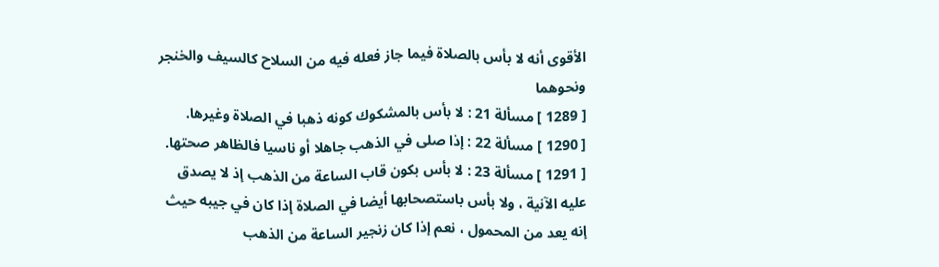الأقوى أنه لا بأس بالصلاة فيما جاز فعله فيه من السلاح كالسيف والخنجر ونحوهما
[ 1289 ] مسألة 21 : لا بأس بالمشكوك كونه ذهبا في الصلاة وغيرها.
[ 1290 ] مسألة 22 : إذا صلى في الذهب جاهلا أو ناسيا فالظاهر صحتها.
[ 1291 ] مسألة 23 : لا بأس بكون قاب الساعة من الذهب إذ لا يصدق عليه الآنية ، ولا بأس باستصحابها أيضا في الصلاة إذا كان في جيبه حيث إنه يعد من المحمول ، نعم إذا كان زنجير الساعة من الذهب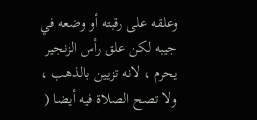وعلقه على رقبته أو وضعه في جيبه لكن علق رأس الزنجير يحرم ، لانه تزيين بالذهب ، ولا تصح الصلاة فيه أيضا (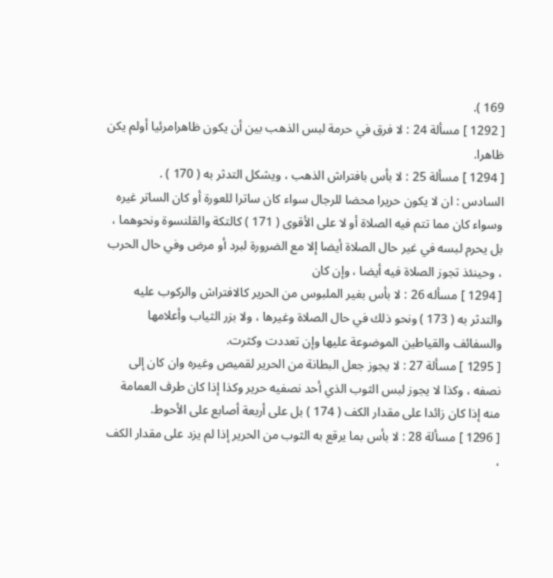169 ).
[ 1292 ] مسألة 24 : لا فرق في حرمة لبس الذهب بين أن يكون ظاهرامرئيا أولم يكن ظاهرا.
[ 1294 ] مسألة 25 : لا بأس بافتراش الذهب ، ويشكل التدثر به ( 170 ) .
السادس : ان لا يكون حريرا محضا للرجال سواء كان ساترا للعورة أو كان الساتر غيره وسواء كان مما تتم فيه الصلاة أو لا على الأقوى ( 171 ) كالتكة والقلنسوة ونحوهما ، بل يحرم لبسه في غير حال الصلاة أيضا إلا مع الضرورة لبرد أو مرض وفي حال الحرب ، وحينئذ تجوز الصلاة فيه أيضا ، وإن كان
[ 1294 ] مسأله 26 : لا بأس بغير الملبوس من الحرير كالافتراش والركوب عليه والتدثر به ( 173 ) ونحو ذلك في حال الصلاة وغيرها ، ولا بزر الثياب وأعلامها والسفائف والقياطين الموضوعة عليها وإن تعددت وكثرت.
[ 1295 ] مسألة 27 : لا يجوز جعل البطانة من الحرير لقميص وغيره وان كان إلى نصفه ، وكذا لا يجوز لبس الثوب الذي أحد نصفيه حرير وكذا إذا كان طرف العمامة منه إذا كان زائدا على مقدار الكف ( 174 ) بل على أربعة أصابع على الأحوط.
[ 1296 ] مسألة 28 : لا بأس بما يرقع به الثوب من الحرير إذا لم يزد على مقدار الكف ،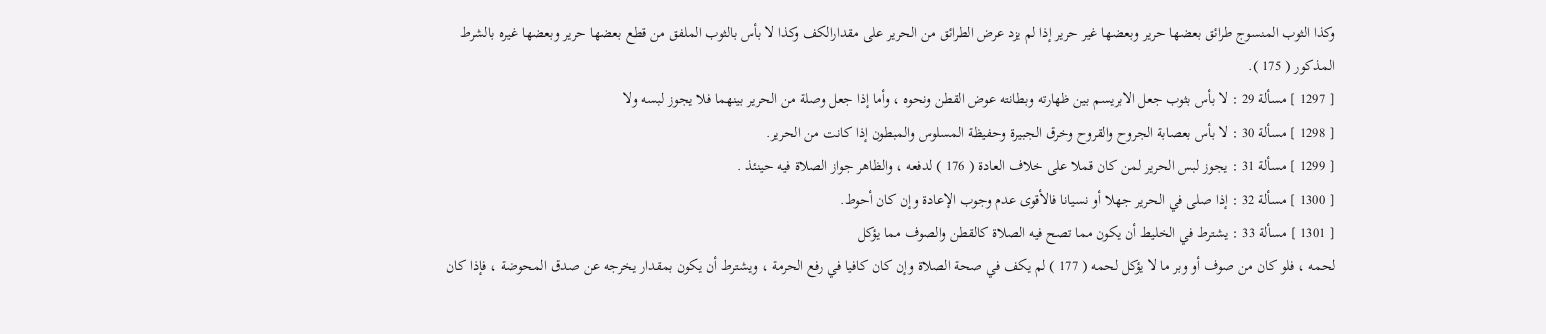وكذا الثوب المنسوج طرائق بعضها حرير وبعضها غير حرير إذا لم يزد عرض الطرائق من الحرير على مقدارالكف وكذا لا بأس بالثوب الملفق من قطع بعضها حرير وبعضها غيره بالشرط المذكور ( 175 ).
[ 1297 ] مسألة 29 : لا بأس بثوب جعل الابريسم بين ظهارته وبطانته عوض القطن ونحوه ، وأما إذا جعل وصلة من الحرير بينهما فلا يجوز لبسه ولا
[ 1298 ] مسألة 30 : لا بأس بعصابة الجروح والقروح وخرق الجبيرة وحفيظة المسلوس والمبطون إذا كانت من الحرير.
[ 1299 ] مسألة 31 : يجوز لبس الحرير لمن كان قملا على خلاف العادة ( 176 ) لدفعه ، والظاهر جواز الصلاة فيه حينئذ .
[ 1300 ] مسألة 32 : إذا صلى في الحرير جهلا أو نسيانا فالأقوى عدم وجوب الإعادة وإن كان أحوط.
[ 1301 ] مسألة 33 : يشترط في الخليط أن يكون مما تصح فيه الصلاة كالقطن والصوف مما يؤكل
لحمه ، فلو كان من صوف أو وبر ما لا يؤكل لحمه ( 177 ) لم يكف في صحة الصلاة وإن كان كافيا في رفع الحرمة ، ويشترط أن يكون بمقدار يخرجه عن صدق المحوضة ، فإذا كان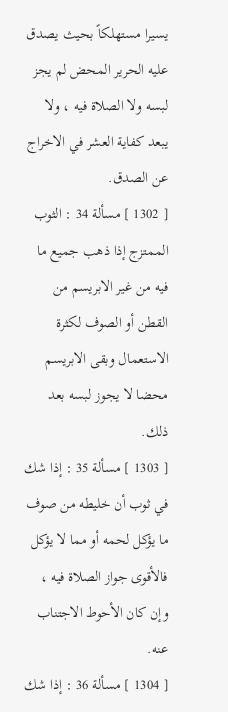يسيرا مستهلكاً بحيث يصدق عليه الحرير المحض لم يجز لبسه ولا الصلاة فيه ، ولا يبعد كفاية العشر في الاخراج عن الصدق.
[ 1302 ] مسألة 34 : الثوب الممتزج إذا ذهب جميع ما فيه من غير الابريسم من القطن أو الصوف لكثرة الاستعمال وبقى الابريسم محضا لا يجوز لبسه بعد ذلك.
[ 1303 ] مسألة 35 : إذا شك في ثوب أن خليطه من صوف ما يؤكل لحمه أو مما لا يؤكل فالأقوى جواز الصلاة فيه ، وإن كان الأحوط الاجتناب عنه.
[ 1304 ] مسألة 36 : إذا شك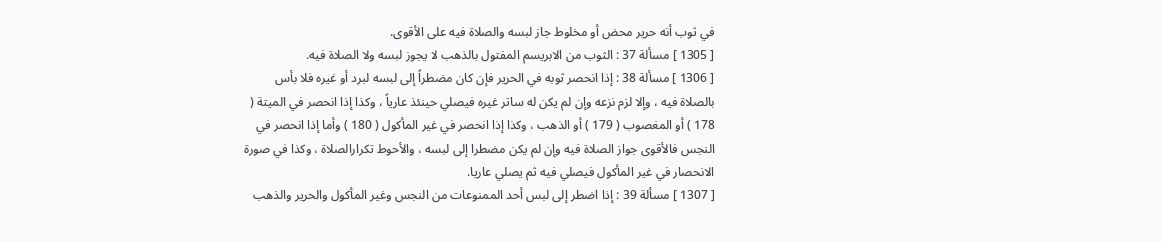في ثوب أنه حرير محض أو مخلوط جاز لبسه والصلاة فيه على الأقوى.
[ 1305 ] مسألة 37 : الثوب من الابريسم المفتول بالذهب لا يجوز لبسه ولا الصلاة فيه.
[ 1306 ] مسألة 38 : إذا انحصر ثوبه في الحرير فإن كان مضطراً إلى لبسه لبرد أو غيره فلا بأس بالصلاة فيه ، وإلا لزم نزعه وإن لم يكن له ساتر غيره فيصلي حينئذ عارياً ، وكذا إذا انحصر في الميتة ( 178 ) أو المغصوب ( 179 ) أو الذهب ، وكذا إذا انحصر في غير المأكول ( 180 ) وأما إذا انحصر في النجس فالأقوى جواز الصلاة فيه وإن لم يكن مضطرا إلى لبسه ، والأحوط تكرارالصلاة ، وكذا في صورة الانحصار في غير المأكول فيصلي فيه ثم يصلي عاريا.
[ 1307 ] مسألة 39 : إذا اضطر إلى لبس أحد الممنوعات من النجس وغير المأكول والحرير والذهب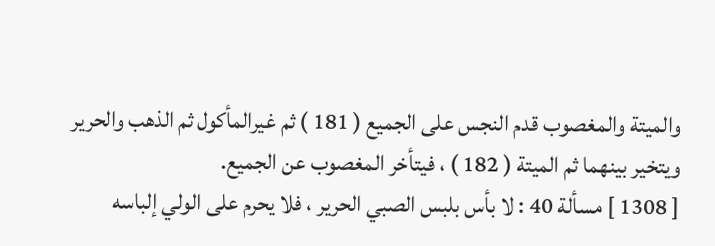والميتة والمغصوب قدم النجس على الجميع ( 181 ) ثم غيرالمأكول ثم الذهب والحرير ويتخير بينهما ثم الميتة ( 182 ) ، فيتأخر المغصوب عن الجميع.
[ 1308 ] مسألة 40 : لا بأس بلبس الصبي الحرير ، فلا يحرم على الولي إلباسه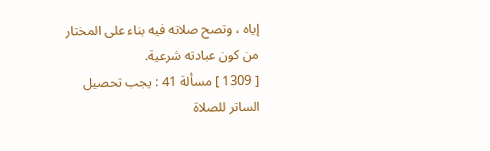إياه ، وتصح صلاته فيه بناء على المختار من كون عبادته شرعية.
[ 1309 ] مسألة 41 : يجب تحصيل الساتر للصلاة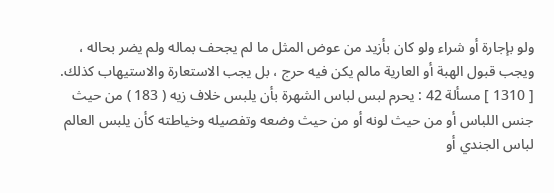ولو بإجارة أو شراء ولو كان بأزيد من عوض المثل ما لم يجحف بماله ولم يضر بحاله ، ويجب قبول الهبة أو العارية مالم يكن فيه حرج ، بل يجب الاستعارة والاستيهاب كذلك.
[ 1310 ] مسألة 42 : يحرم لبس لباس الشهرة بأن يلبس خلاف زيه ( 183 ) من حيث جنس اللباس أو من حيث لونه أو من حيث وضعه وتفصيله وخياطته كأن يلبس العالم لباس الجندي أو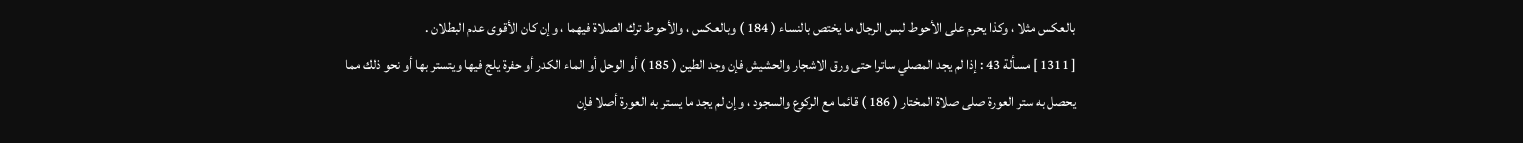بالعكس مثلا ، وكذا يحرم على الأحوط لبس الرجال ما يختص بالنساء ( 184 ) وبالعكس ، والأحوط ترك الصلاة فيهما ، وإن كان الأقوى عدم البطلان .
[ 1311 ] مسألة 43 : إذا لم يجد المصلي ساترا حتى ورق الاشجار والحشيش فإن وجد الطين ( 185 ) أو الوحل أو الماء الكدر أو حفرة يلج فيها ويتستر بها أو نحو ذلك مما يحصل به ستر العورة صلى صلاة المختار ( 186 ) قائما مع الركوع والسجود ، وإن لم يجد ما يستر به العورة أصلا فإن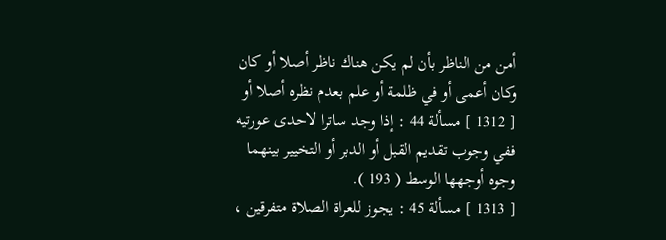أمن من الناظر بأن لم يكن هناك ناظر أصلا أو كان وكان أعمى أو في ظلمة أو علم بعدم نظره أصلا أو
[ 1312 ] مسألة 44 : إذا وجد ساترا لاحدى عورتيه ففي وجوب تقديم القبل أو الدبر أو التخيير بينهما وجوه أوجهها الوسط ( 193 ).
[ 1313 ] مسألة 45 : يجوز للعراة الصلاة متفرقين ،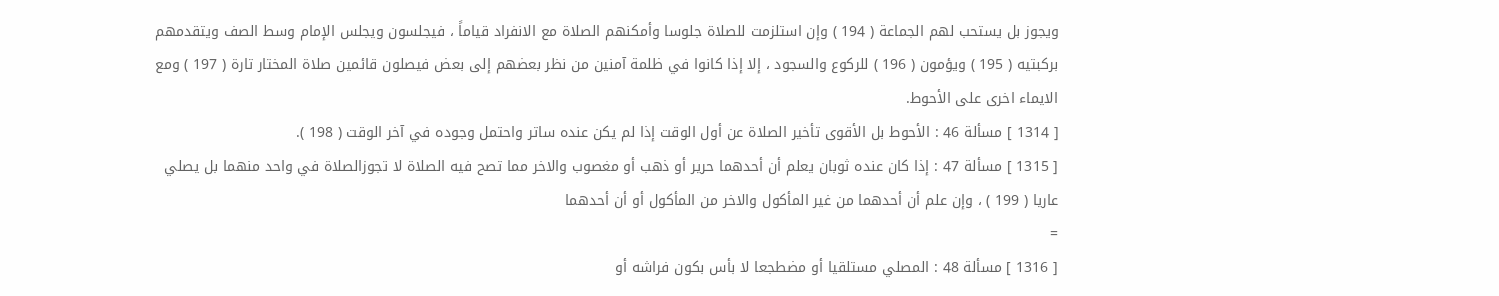ويجوز بل يستحب لهم الجماعة ( 194 ) وإن استلزمت للصلاة جلوسا وأمكنهم الصلاة مع الانفراد قياماً ، فيجلسون ويجلس الإمام وسط الصف ويتقدمهم بركبتيه ( 195 ) ويؤمون ( 196 ) للركوع والسجود ، إلا إذا كانوا في ظلمة آمنين من نظر بعضهم إلى بعض فيصلون قائمين صلاة المختار تارة ( 197 ) ومع الايماء اخرى على الأحوط.
[ 1314 ] مسألة 46 : الأحوط بل الأقوى تأخير الصلاة عن أول الوقت إذا لم يكن عنده ساتر واحتمل وجوده في آخر الوقت ( 198 ).
[ 1315 ] مسألة 47 : إذا كان عنده ثوبان يعلم أن أحدهما حرير أو ذهب أو مغصوب والاخر مما تصح فيه الصلاة لا تجوزالصلاة في واحد منهما بل يصلي عاريا ( 199 ) ، وإن علم أن أحدهما من غير المأكول والاخر من المأكول أو أن أحدهما
=
[ 1316 ] مسألة 48 : المصلي مستلقيا أو مضطجعا لا بأس بكون فراشه أو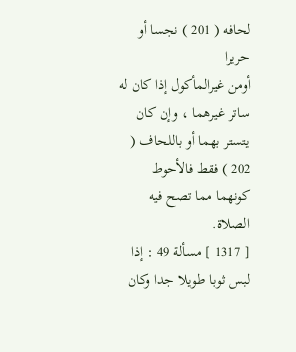لحافه ( 201 ) نجسا أو حريرا
أومن غيرالمأكول إذا كان له ساتر غيرهما ، وإن كان يتستر بهما أو باللحاف ( 202 ) فقط فالأحوط كونهما مما تصح فيه الصلاة.
[ 1317 ] مسألة 49 : إذا لبس ثوبا طويلا جدا وكان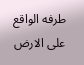طرفه الواقع على الارض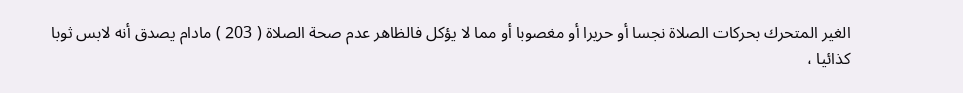الغير المتحرك بحركات الصلاة نجسا أو حريرا أو مغصوبا أو مما لا يؤكل فالظاهر عدم صحة الصلاة ( 203 ) مادام يصدق أنه لابس ثوبا كذائيا ،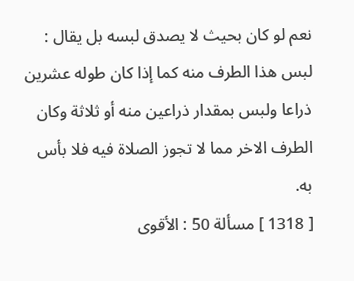نعم لو كان بحيث لا يصدق لبسه بل يقال : لبس هذا الطرف منه كما إذا كان طوله عشرين ذراعا ولبس بمقدار ذراعين منه أو ثلاثة وكان الطرف الاخر مما لا تجوز الصلاة فيه فلا بأس به.
[ 1318 ] مسألة 50 : الأقوى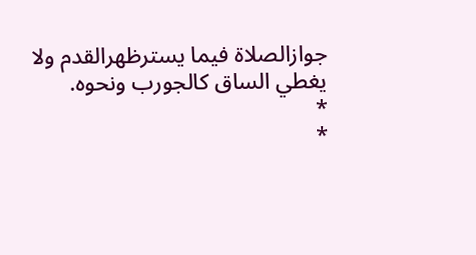جوازالصلاة فيما يسترظهرالقدم ولا يغطي الساق كالجورب ونحوه.
*
*